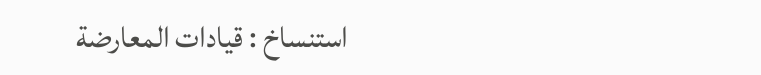استنساخ : قيادات المعارضة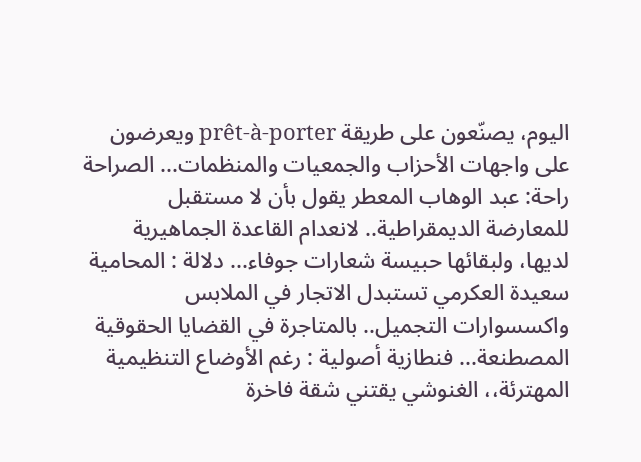اليوم، يصنّعون على طريقة prêt-à-porter ويعرضون على واجهات الأحزاب والجمعيات والمنظمات... الصراحة راحة: عبد الوهاب المعطر يقول بأن لا مستقبل للمعارضة الديمقراطية.. لانعدام القاعدة الجماهيرية لديها، ولبقائها حبيسة شعارات جوفاء... دلالة : المحامية سعيدة العكرمي تستبدل الاتجار في الملابس واكسسوارات التجميل.. بالمتاجرة في القضايا الحقوقية المصطنعة... فنطازية أصولية : رغم الأوضاع التنظيمية المهترئة،، الغنوشي يقتني شقة فاخرة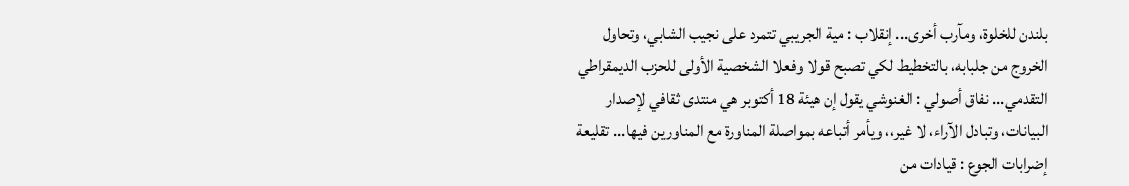بلندن للخلوة، ومآرب أخرى... إنقلاب : مية الجريبي تتمرد على نجيب الشابي، وتحاول الخروج من جلبابه، بالتخطيط لكي تصبح قولا وفعلا الشخصية الأولى للحزب الديمقراطي التقدمي... نفاق أصولي : الغنوشي يقول إن هيئة 18 أكتوبر هي منتدى ثقافي لإصدار البيانات، وتبادل الآراء، لا غير،، ويأمر أتباعه بمواصلة المناورة مع المناورين فيها... تقليعة إضرابات الجوع : قيادات من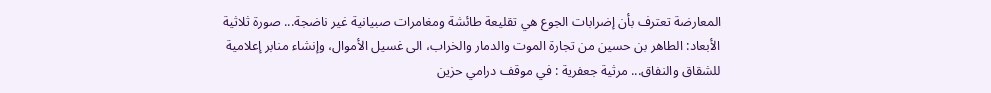المعارضة تعترف بأن إضرابات الجوع هي تقليعة طائشة ومغامرات صبيانية غير ناضجة... صورة ثلاثية الأبعاد: الطاهر بن حسين من تجارة الموت والدمار والخراب، الى غسيل الأموال، وإنشاء منابر إعلامية للشقاق والنفاق... مرثية جعفرية : في موقف درامي حزين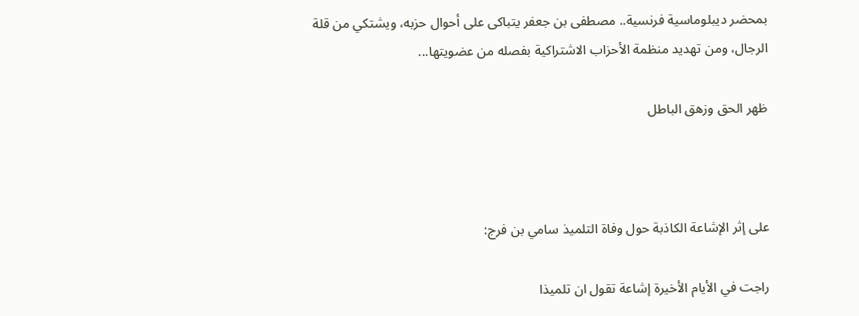بمحضر ديبلوماسية فرنسية.. مصطفى بن جعفر يتباكى على أحوال حزبه، ويشتكي من قلة الرجال، ومن تهديد منظمة الأحزاب الاشتراكية بفصله من عضويتها...

ظهر الحق وزهق الباطل



على إثر الإشاعة الكاذبة حول وفاة التلميذ سامي بن فرج:

راجت في الأيام الأخيرة إشاعة تقول ان تلميذا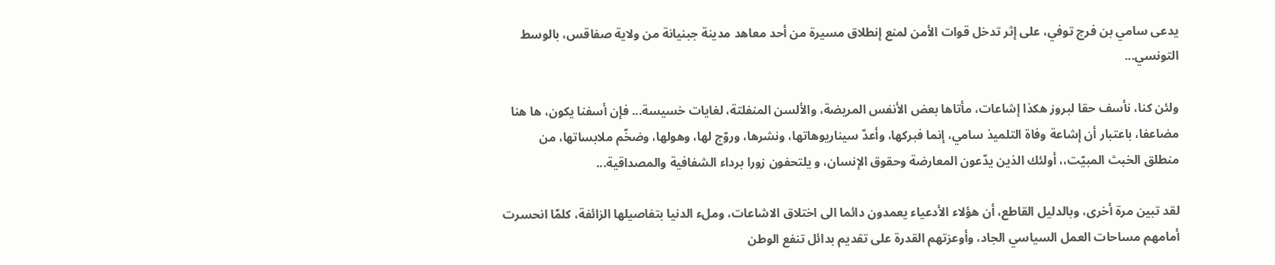يدعى سامي بن فرج توفي، على إثر تدخل قوات الأمن لمنع إنطلاق مسيرة من أحد معاهد مدينة جبنيانة من ولاية صفاقس، بالوسط التونسي...

ولئن كنا، نأسف حقا لبروز هكذا إشاعات، مأتاها بعض الأنفس المريضة، والألسن المنفلتة، لغايات خسيسة... فإن أسفنا يكون، ها هنا مضاعفا، باعتبار أن إشاعة وفاة التلميذ سامي، إنما فبركها، وأعدّ سيناريوهاتها، ونشرها، وروّج لها، وهولها، وضخّم ملابساتها، من منطلق الخبث المبيّت،، أولئك الذين يدّعون المعارضة وحقوق الإنسان، و يلتحفون زورا برداء الشفافية والمصداقية...

لقد تبين مرة أخرى، وبالدليل القاطع، أن هؤلاء الأدعياء يعمدون دائما الى اختلاق الاشاعات، وملء الدنيا بتفاصيلها الزائفة، كلمّا انحسرت أمامهم مساحات العمل السياسي الجاد، وأوعزتهم القدرة على تقديم بدائل تنفع الوطن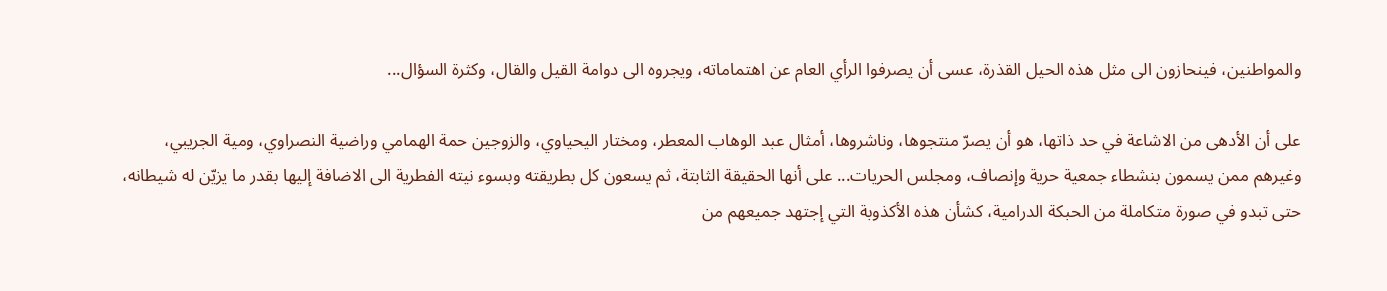والمواطنين، فينحازون الى مثل هذه الحيل القذرة، عسى أن يصرفوا الرأي العام عن اهتماماته، ويجروه الى دوامة القيل والقال، وكثرة السؤال...

على أن الأدهى من الاشاعة في حد ذاتها، هو أن يصرّ منتجوها، وناشروها، أمثال عبد الوهاب المعطر، ومختار اليحياوي، والزوجين حمة الهمامي وراضية النصراوي، ومية الجريبي، وغيرهم ممن يسمون بنشطاء جمعية حرية وإنصاف، ومجلس الحريات... على أنها الحقيقة الثابتة، ثم يسعون كل بطريقته وبسوء نيته الفطرية الى الاضافة إليها بقدر ما يزيّن له شيطانه، حتى تبدو في صورة متكاملة من الحبكة الدرامية، كشأن هذه الأكذوبة التي إجتهد جميعهم من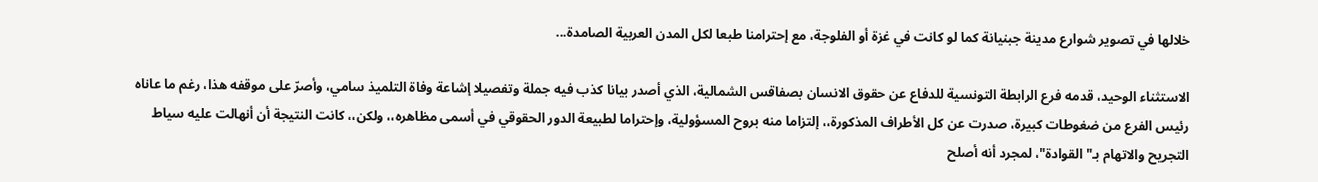خلالها في تصوير شوارع مدينة جبنيانة كما لو كانت في غزة أو الفلوجة، مع إحترامنا طبعا لكل المدن العربية الصامدة...

الاستثناء الوحيد، قدمه فرع الرابطة التونسية للدفاع عن حقوق الانسان بصفاقس الشمالية، الذي أصدر بيانا كذب فيه جملة وتفصيلا إشاعة وفاة التلميذ سامي، وأصرّ على موقفه هذا، رغم ما عاناه رئيس الفرع من ضغوطات كبيرة، صدرت عن كل الأطراف المذكورة،، إلتزاما منه بروح المسؤولية، وإحتراما لطبيعة الدور الحقوقي في أسمى مظاهره،، ولكن،، كانت النتيجة أن أنهالت عليه سياط التجريح والاتهام بـ"القوادة"، لمجرد أنه أصلح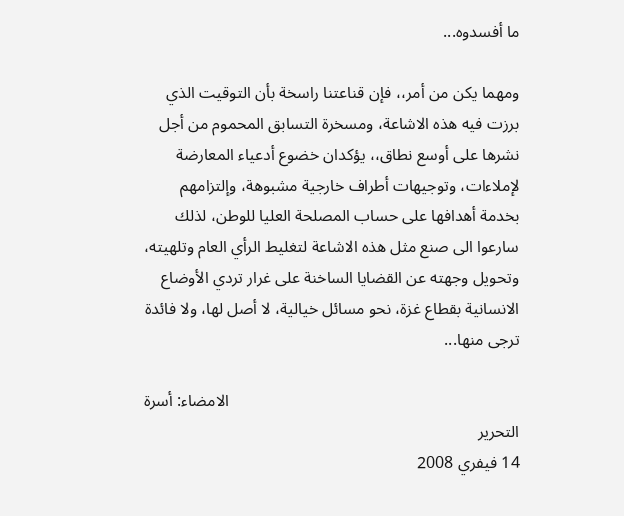ما أفسدوه...

ومهما يكن من أمر،، فإن قناعتنا راسخة بأن التوقيت الذي برزت فيه هذه الاشاعة، ومسخرة التسابق المحموم من أجل نشرها على أوسع نطاق،، يؤكدان خضوع أدعياء المعارضة لإملاءات، وتوجيهات أطراف خارجية مشبوهة، وإلتزامهم بخدمة أهدافها على حساب المصلحة العليا للوطن، لذلك سارعوا الى صنع مثل هذه الاشاعة لتغليط الرأي العام وتلهيته، وتحويل وجهته عن القضايا الساخنة على غرار تردي الأوضاع الانسانية بقطاع غزة، نحو مسائل خيالية، لا أصل لها، ولا فائدة ترجى منها...

                                                                      الامضاء: أسرة التحرير
14 فيفري 2008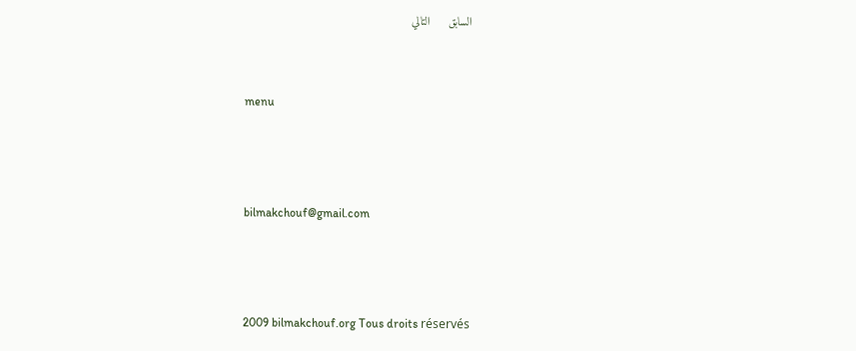السابق     التالي


menu



bilmakchouf@gmail.com



2009 bilmakchouf.org Tous droits réservés